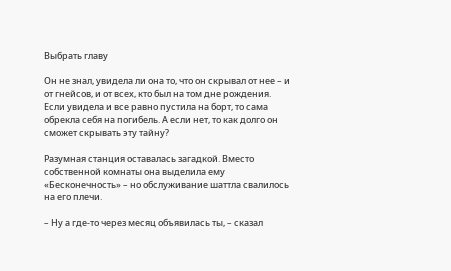Выбрать главу

Он не знал, увидела ли она то, что он скрывал от нее – и от гнейсов, и от всех, кто был на том дне рождения. Если увидела и все равно пустила на борт, то сама обрекла себя на погибель. А если нет, то как долго он сможет скрывать эту тайну?

Разумная станция оставалась загадкой. Вместо собственной комнаты она выделила ему «Бесконечность» – но обслуживание шаттла свалилось на его плечи.

– Ну а где-то через месяц объявилась ты, – сказал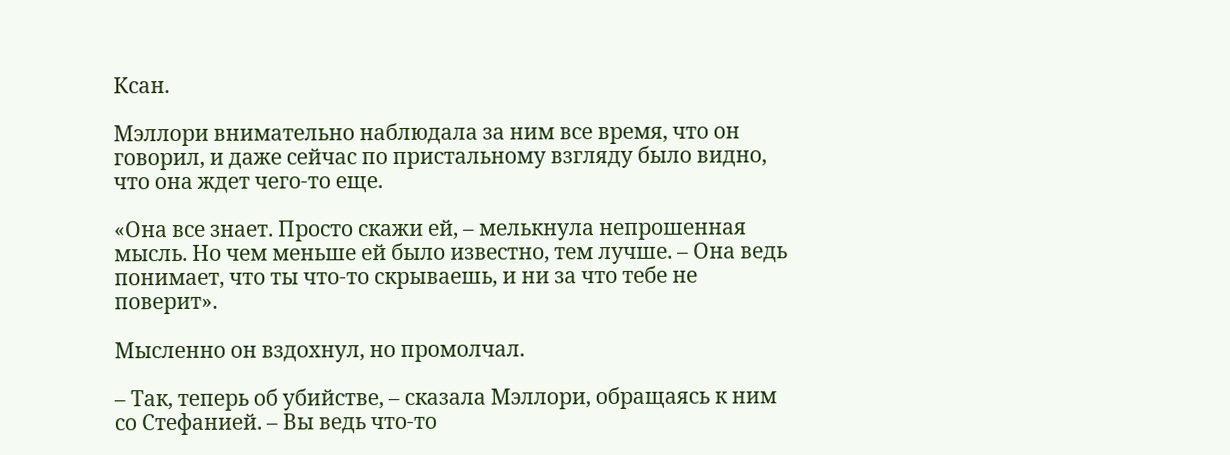Ксан.

Мэллори внимательно наблюдала за ним все время, что он говорил, и даже сейчас по пристальному взгляду было видно, что она ждет чего-то еще.

«Она все знает. Просто скажи ей, – мелькнула непрошенная мысль. Но чем меньше ей было известно, тем лучше. – Она ведь понимает, что ты что-то скрываешь, и ни за что тебе не поверит».

Мысленно он вздохнул, но промолчал.

– Так, теперь об убийстве, – сказала Мэллори, обращаясь к ним со Стефанией. – Вы ведь что-то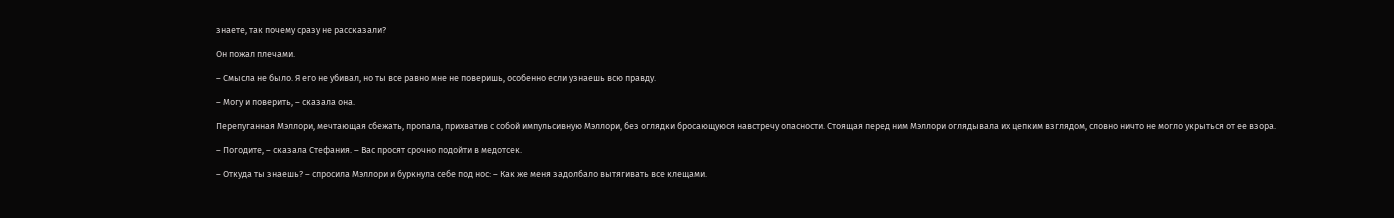знаете, так почему сразу не рассказали?

Он пожал плечами.

– Смысла не было. Я его не убивал, но ты все равно мне не поверишь, особенно если узнаешь всю правду.

– Могу и поверить, – сказала она.

Перепуганная Мэллори, мечтающая сбежать, пропала, прихватив с собой импульсивную Мэллори, без оглядки бросающуюся навстречу опасности. Стоящая перед ним Мэллори оглядывала их цепким взглядом, словно ничто не могло укрыться от ее взора.

– Погодите, – сказала Стефания. – Вас просят срочно подойти в медотсек.

– Откуда ты знаешь? – спросила Мэллори и буркнула себе под нос: – Как же меня задолбало вытягивать все клещами.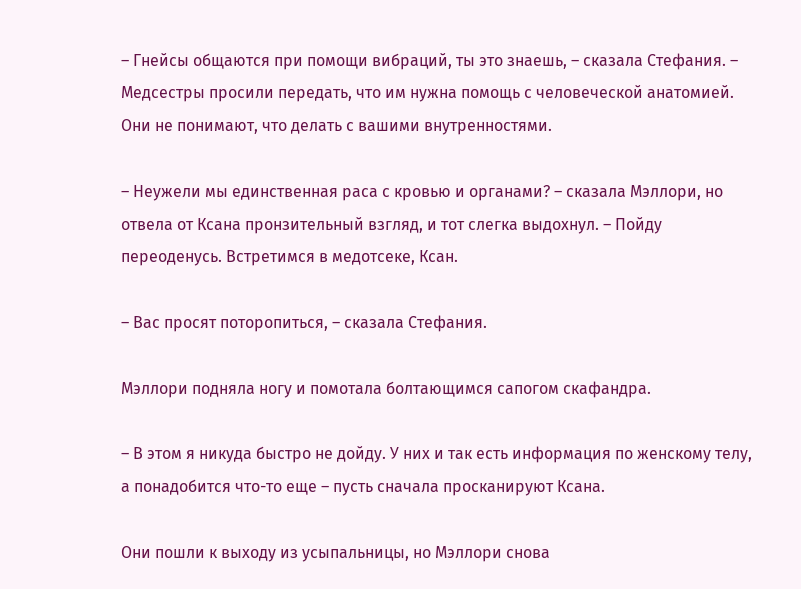– Гнейсы общаются при помощи вибраций, ты это знаешь, – сказала Стефания. – Медсестры просили передать, что им нужна помощь с человеческой анатомией. Они не понимают, что делать с вашими внутренностями.

– Неужели мы единственная раса с кровью и органами? – сказала Мэллори, но отвела от Ксана пронзительный взгляд, и тот слегка выдохнул. – Пойду переоденусь. Встретимся в медотсеке, Ксан.

– Вас просят поторопиться, – сказала Стефания.

Мэллори подняла ногу и помотала болтающимся сапогом скафандра.

– В этом я никуда быстро не дойду. У них и так есть информация по женскому телу, а понадобится что-то еще – пусть сначала просканируют Ксана.

Они пошли к выходу из усыпальницы, но Мэллори снова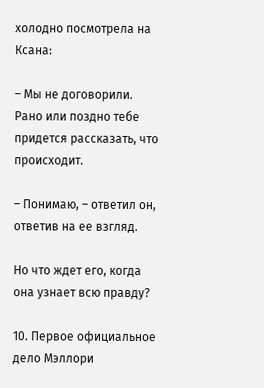холодно посмотрела на Ксана:

– Мы не договорили. Рано или поздно тебе придется рассказать, что происходит.

– Понимаю, – ответил он, ответив на ее взгляд.

Но что ждет его, когда она узнает всю правду?

10. Первое официальное дело Мэллори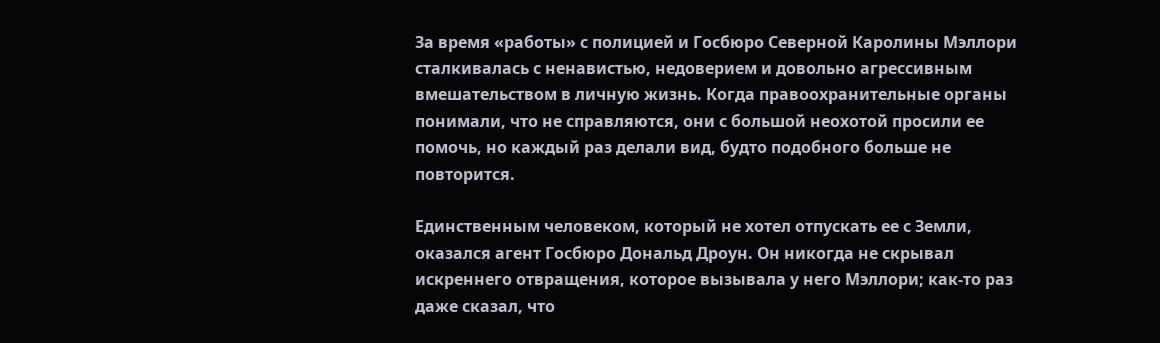За время «работы» с полицией и Госбюро Северной Каролины Мэллори сталкивалась с ненавистью, недоверием и довольно агрессивным вмешательством в личную жизнь. Когда правоохранительные органы понимали, что не справляются, они с большой неохотой просили ее помочь, но каждый раз делали вид, будто подобного больше не повторится.

Единственным человеком, который не хотел отпускать ее с Земли, оказался агент Госбюро Дональд Дроун. Он никогда не скрывал искреннего отвращения, которое вызывала у него Мэллори; как-то раз даже сказал, что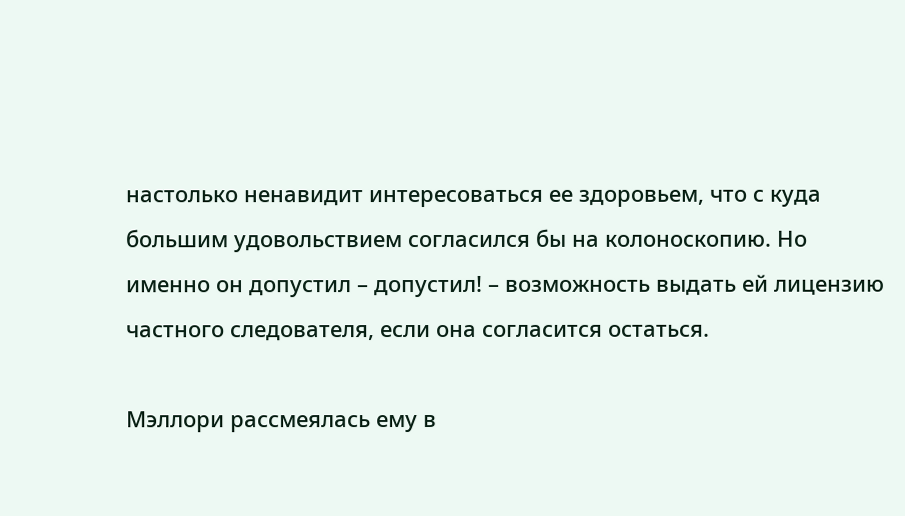настолько ненавидит интересоваться ее здоровьем, что с куда большим удовольствием согласился бы на колоноскопию. Но именно он допустил – допустил! – возможность выдать ей лицензию частного следователя, если она согласится остаться.

Мэллори рассмеялась ему в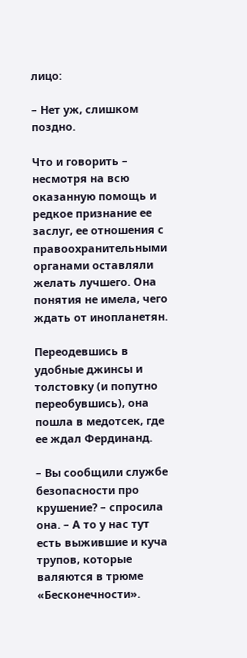лицо:

– Нет уж, слишком поздно.

Что и говорить – несмотря на всю оказанную помощь и редкое признание ее заслуг, ее отношения с правоохранительными органами оставляли желать лучшего. Она понятия не имела, чего ждать от инопланетян.

Переодевшись в удобные джинсы и толстовку (и попутно переобувшись), она пошла в медотсек, где ее ждал Фердинанд.

– Вы сообщили службе безопасности про крушение? – спросила она. – А то у нас тут есть выжившие и куча трупов, которые валяются в трюме «Бесконечности».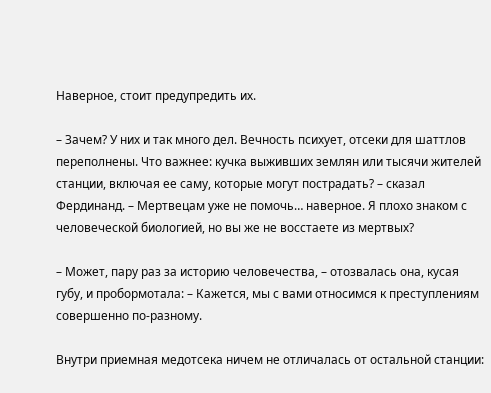Наверное, стоит предупредить их.

– Зачем? У них и так много дел. Вечность психует, отсеки для шаттлов переполнены. Что важнее: кучка выживших землян или тысячи жителей станции, включая ее саму, которые могут пострадать? – сказал Фердинанд. – Мертвецам уже не помочь… наверное. Я плохо знаком с человеческой биологией, но вы же не восстаете из мертвых?

– Может, пару раз за историю человечества, – отозвалась она, кусая губу, и пробормотала: – Кажется, мы с вами относимся к преступлениям совершенно по-разному.

Внутри приемная медотсека ничем не отличалась от остальной станции: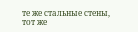те же стальные стены, тот же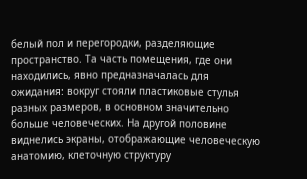белый пол и перегородки, разделяющие пространство. Та часть помещения, где они находились, явно предназначалась для ожидания: вокруг стояли пластиковые стулья разных размеров, в основном значительно больше человеческих. На другой половине виднелись экраны, отображающие человеческую анатомию, клеточную структуру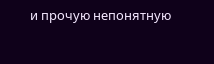и прочую непонятную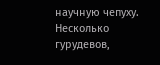научную чепуху. Несколько гурудевов,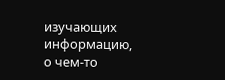изучающих информацию, о чем-то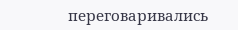переговаривались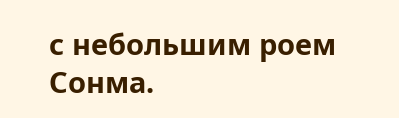с небольшим роем Сонма.